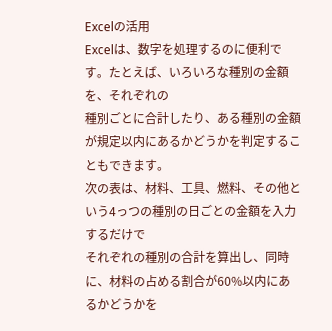Excelの活用
Excelは、数字を処理するのに便利です。たとえば、いろいろな種別の金額を、それぞれの
種別ごとに合計したり、ある種別の金額が規定以内にあるかどうかを判定することもできます。
次の表は、材料、工具、燃料、その他という4っつの種別の日ごとの金額を入力するだけで
それぞれの種別の合計を算出し、同時に、材料の占める割合が60%以内にあるかどうかを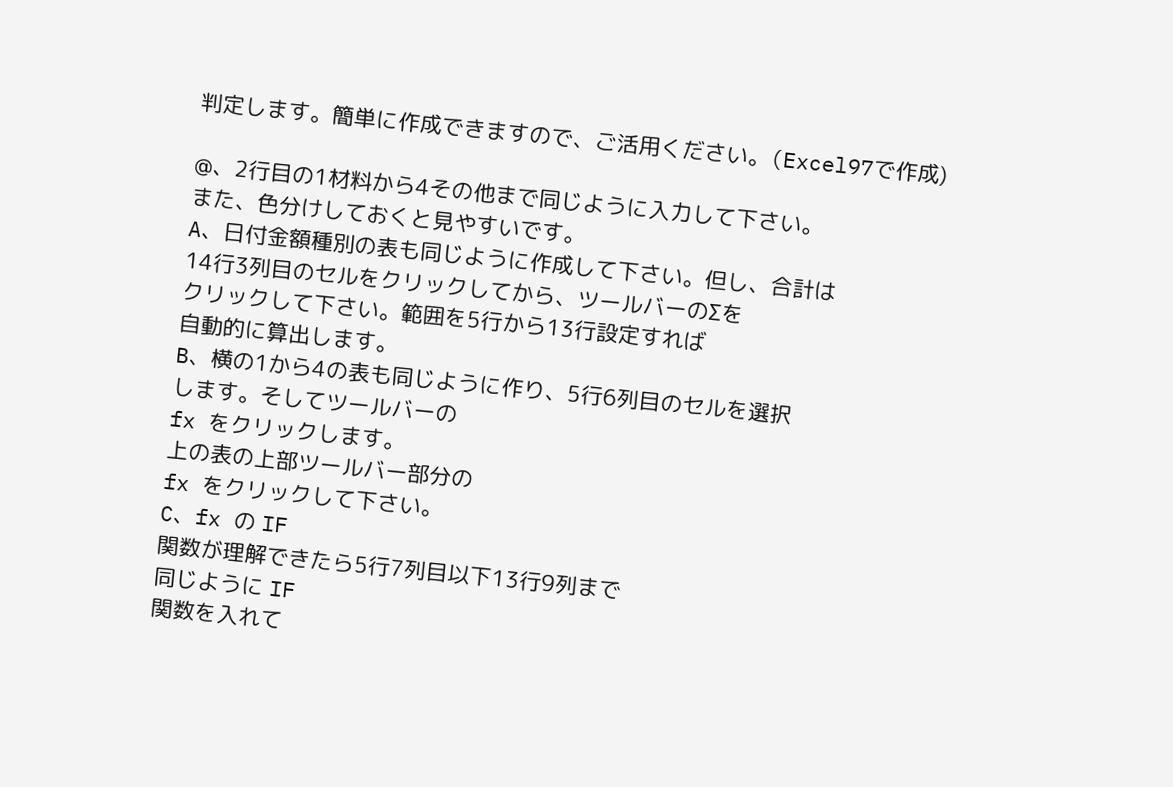判定します。簡単に作成できますので、ご活用ください。(Excel97で作成)

@、2行目の1材料から4その他まで同じように入力して下さい。
また、色分けしておくと見やすいです。
A、日付金額種別の表も同じように作成して下さい。但し、合計は
14行3列目のセルをクリックしてから、ツールバーのΣを
クリックして下さい。範囲を5行から13行設定すれば
自動的に算出します。
B、横の1から4の表も同じように作り、5行6列目のセルを選択
します。そしてツールバーの
fx をクリックします。
上の表の上部ツールバー部分の
fx をクリックして下さい。
C、fx の IF
関数が理解できたら5行7列目以下13行9列まで
同じように IF
関数を入れて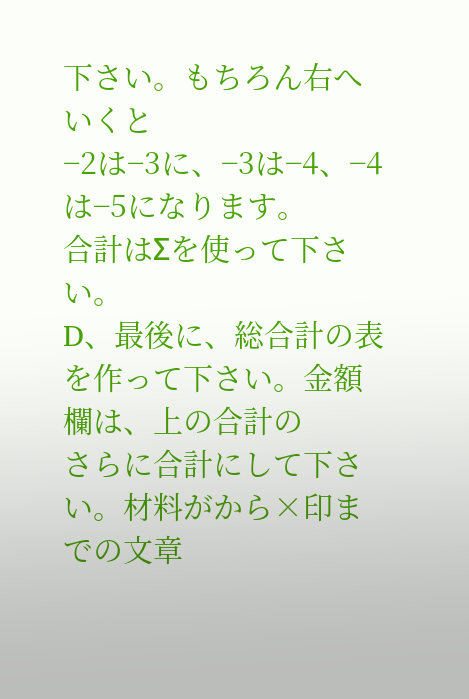下さい。もちろん右へいくと
−2は−3に、−3は−4、−4は−5になります。
合計はΣを使って下さい。
D、最後に、総合計の表を作って下さい。金額欄は、上の合計の
さらに合計にして下さい。材料がから×印までの文章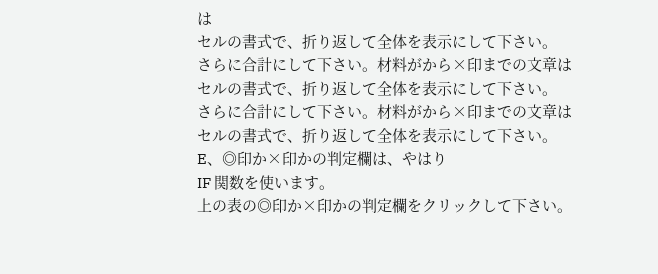は
セルの書式で、折り返して全体を表示にして下さい。
さらに合計にして下さい。材料がから×印までの文章は
セルの書式で、折り返して全体を表示にして下さい。
さらに合計にして下さい。材料がから×印までの文章は
セルの書式で、折り返して全体を表示にして下さい。
E、◎印か×印かの判定欄は、やはり
IF 関数を使います。
上の表の◎印か×印かの判定欄をクリックして下さい。